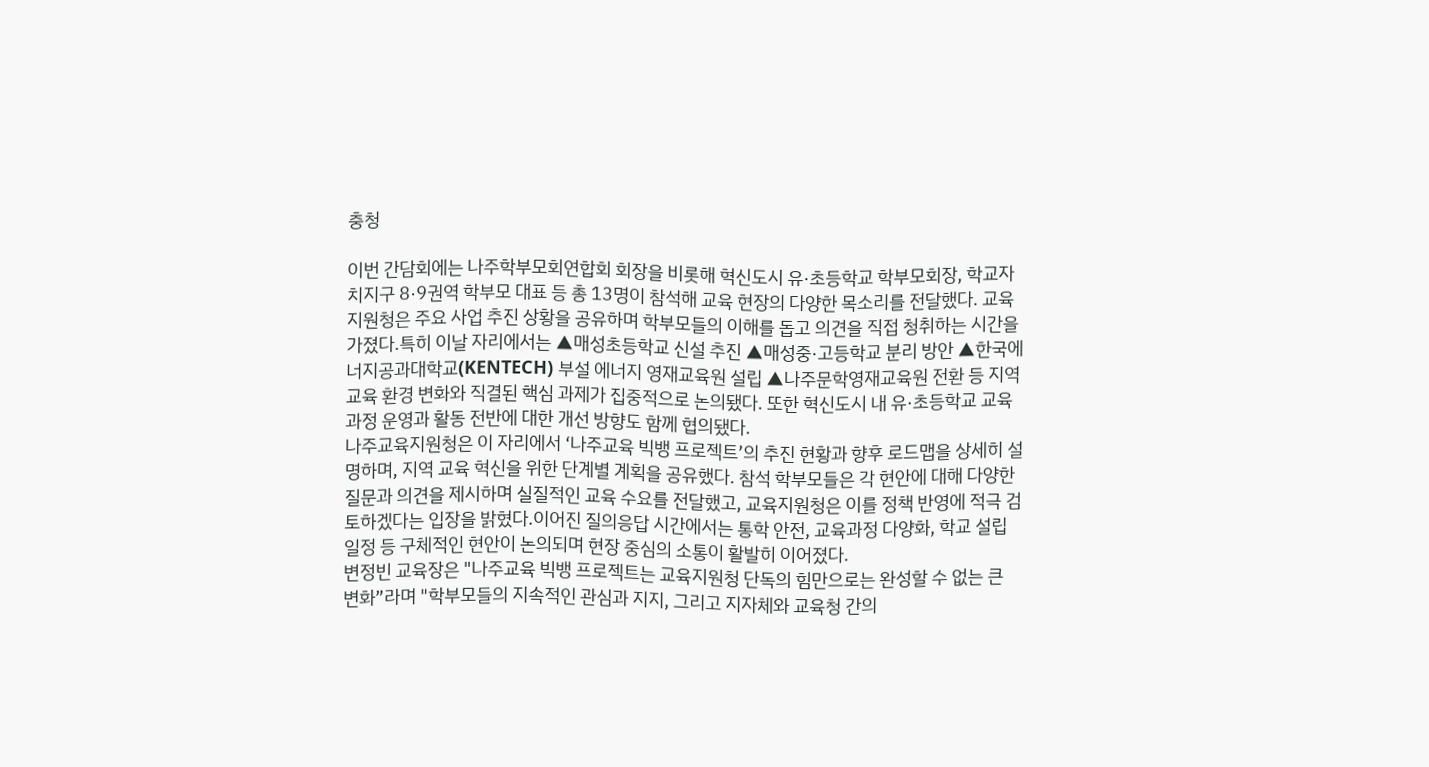충청

이번 간담회에는 나주학부모회연합회 회장을 비롯해 혁신도시 유·초등학교 학부모회장, 학교자치지구 8·9권역 학부모 대표 등 총 13명이 참석해 교육 현장의 다양한 목소리를 전달했다. 교육지원청은 주요 사업 추진 상황을 공유하며 학부모들의 이해를 돕고 의견을 직접 청취하는 시간을 가졌다.특히 이날 자리에서는 ▲매성초등학교 신설 추진 ▲매성중·고등학교 분리 방안 ▲한국에너지공과대학교(KENTECH) 부설 에너지 영재교육원 설립 ▲나주문학영재교육원 전환 등 지역 교육 환경 변화와 직결된 핵심 과제가 집중적으로 논의됐다. 또한 혁신도시 내 유·초등학교 교육과정 운영과 활동 전반에 대한 개선 방향도 함께 협의됐다.
나주교육지원청은 이 자리에서 ‘나주교육 빅뱅 프로젝트’의 추진 현황과 향후 로드맵을 상세히 설명하며, 지역 교육 혁신을 위한 단계별 계획을 공유했다. 참석 학부모들은 각 현안에 대해 다양한 질문과 의견을 제시하며 실질적인 교육 수요를 전달했고, 교육지원청은 이를 정책 반영에 적극 검토하겠다는 입장을 밝혔다.이어진 질의응답 시간에서는 통학 안전, 교육과정 다양화, 학교 설립 일정 등 구체적인 현안이 논의되며 현장 중심의 소통이 활발히 이어졌다.
변정빈 교육장은 "나주교육 빅뱅 프로젝트는 교육지원청 단독의 힘만으로는 완성할 수 없는 큰 변화”라며 "학부모들의 지속적인 관심과 지지, 그리고 지자체와 교육청 간의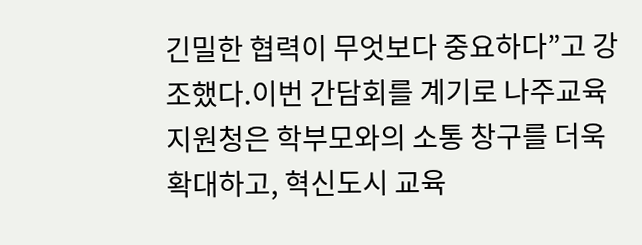긴밀한 협력이 무엇보다 중요하다”고 강조했다.이번 간담회를 계기로 나주교육지원청은 학부모와의 소통 창구를 더욱 확대하고, 혁신도시 교육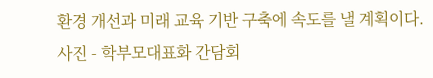환경 개선과 미래 교육 기반 구축에 속도를 낼 계획이다.
사진 - 학부모대표화 간담회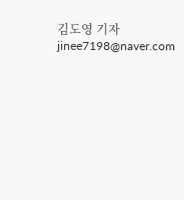김도영 기자 jinee7198@naver.com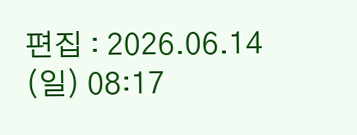편집 : 2026.06.14 (일) 08:17